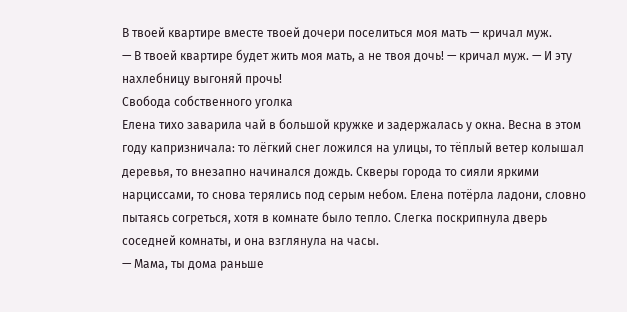В твоей квартире вместе твоей дочери поселиться моя мать — кричал муж.
— В твоей квартире будет жить моя мать, а не твоя дочь! — кричал муж. — И эту нахлебницу выгоняй прочь!
Свобода собственного уголка
Елена тихо заварила чай в большой кружке и задержалась у окна. Весна в этом году капризничала: то лёгкий снег ложился на улицы, то тёплый ветер колышал деревья, то внезапно начинался дождь. Скверы города то сияли яркими нарциссами, то снова терялись под серым небом. Елена потёрла ладони, словно пытаясь согреться, хотя в комнате было тепло. Слегка поскрипнула дверь соседней комнаты, и она взглянула на часы.
— Мама, ты дома раньше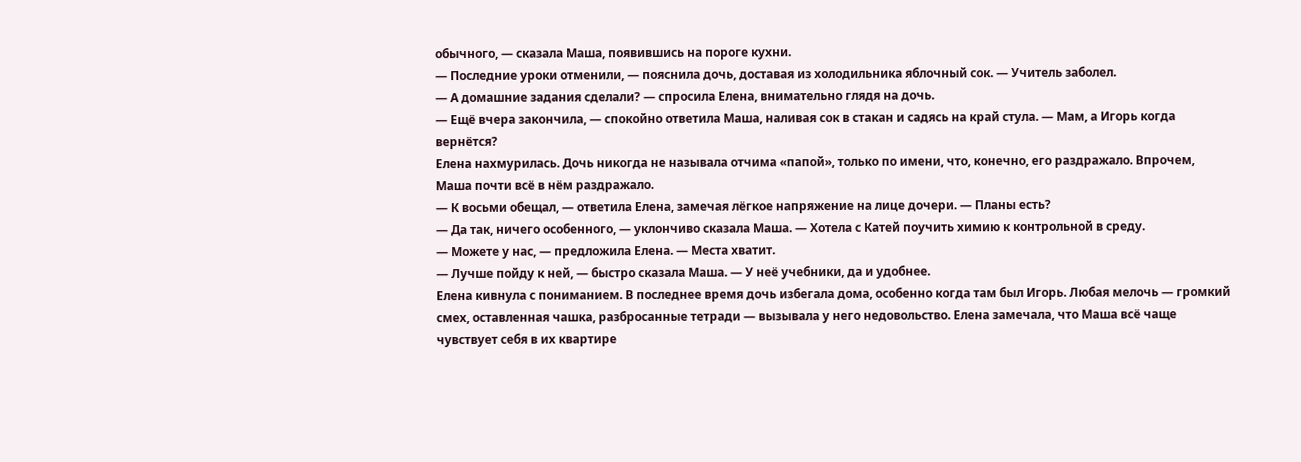обычного, — сказала Маша, появившись на пороге кухни.
— Последние уроки отменили, — пояснила дочь, доставая из холодильника яблочный сок. — Учитель заболел.
— А домашние задания сделали? — спросила Елена, внимательно глядя на дочь.
— Ещё вчера закончила, — спокойно ответила Маша, наливая сок в стакан и садясь на край стула. — Мам, а Игорь когда вернётся?
Елена нахмурилась. Дочь никогда не называла отчима «папой», только по имени, что, конечно, его раздражало. Впрочем, Маша почти всё в нём раздражало.
— К восьми обещал, — ответила Елена, замечая лёгкое напряжение на лице дочери. — Планы есть?
— Да так, ничего особенного, — уклончиво сказала Маша. — Хотела с Катей поучить химию к контрольной в среду.
— Можете у нас, — предложила Елена. — Места хватит.
— Лучше пойду к ней, — быстро сказала Маша. — У неё учебники, да и удобнее.
Елена кивнула с пониманием. В последнее время дочь избегала дома, особенно когда там был Игорь. Любая мелочь — громкий смех, оставленная чашка, разбросанные тетради — вызывала у него недовольство. Елена замечала, что Маша всё чаще чувствует себя в их квартире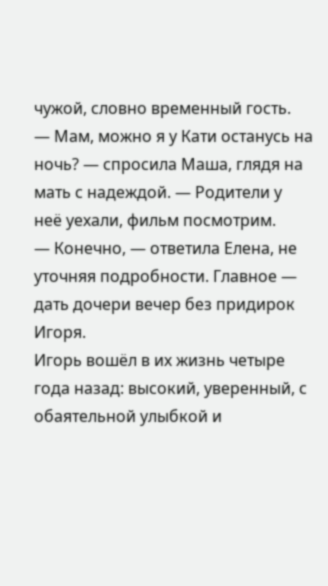чужой, словно временный гость.
— Мам, можно я у Кати останусь на ночь? — спросила Маша, глядя на мать с надеждой. — Родители у неё уехали, фильм посмотрим.
— Конечно, — ответила Елена, не уточняя подробности. Главное — дать дочери вечер без придирок Игоря.
Игорь вошёл в их жизнь четыре года назад: высокий, уверенный, с обаятельной улыбкой и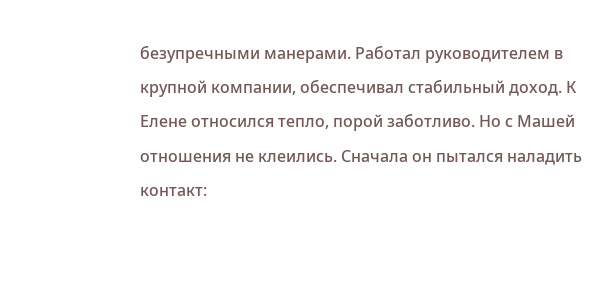безупречными манерами. Работал руководителем в крупной компании, обеспечивал стабильный доход. К Елене относился тепло, порой заботливо. Но с Машей отношения не клеились. Сначала он пытался наладить контакт: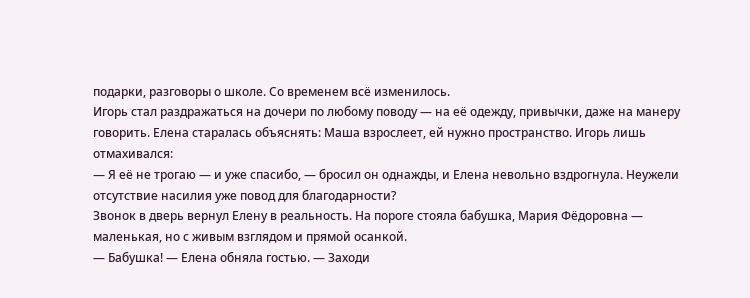подарки, разговоры о школе. Со временем всё изменилось.
Игорь стал раздражаться на дочери по любому поводу — на её одежду, привычки, даже на манеру говорить. Елена старалась объяснять: Маша взрослеет, ей нужно пространство. Игорь лишь отмахивался:
— Я её не трогаю — и уже спасибо, — бросил он однажды, и Елена невольно вздрогнула. Неужели отсутствие насилия уже повод для благодарности?
Звонок в дверь вернул Елену в реальность. На пороге стояла бабушка, Мария Фёдоровна — маленькая, но с живым взглядом и прямой осанкой.
— Бабушка! — Елена обняла гостью. — Заходи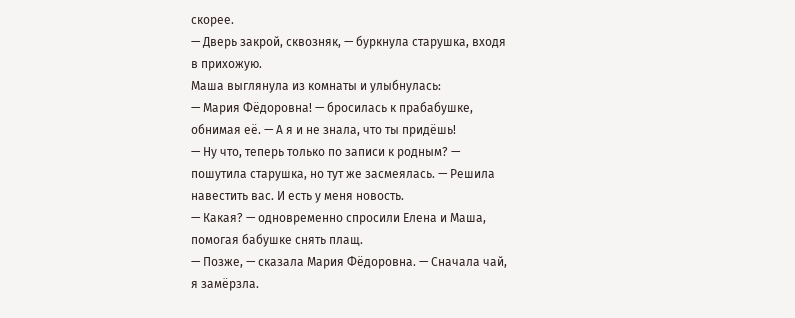скорее.
— Дверь закрой, сквозняк, — буркнула старушка, входя в прихожую.
Маша выглянула из комнаты и улыбнулась:
— Мария Фёдоровна! — бросилась к прабабушке, обнимая её. — А я и не знала, что ты придёшь!
— Ну что, теперь только по записи к родным? — пошутила старушка, но тут же засмеялась. — Решила навестить вас. И есть у меня новость.
— Какая? — одновременно спросили Елена и Маша, помогая бабушке снять плащ.
— Позже, — сказала Мария Фёдоровна. — Сначала чай, я замёрзла.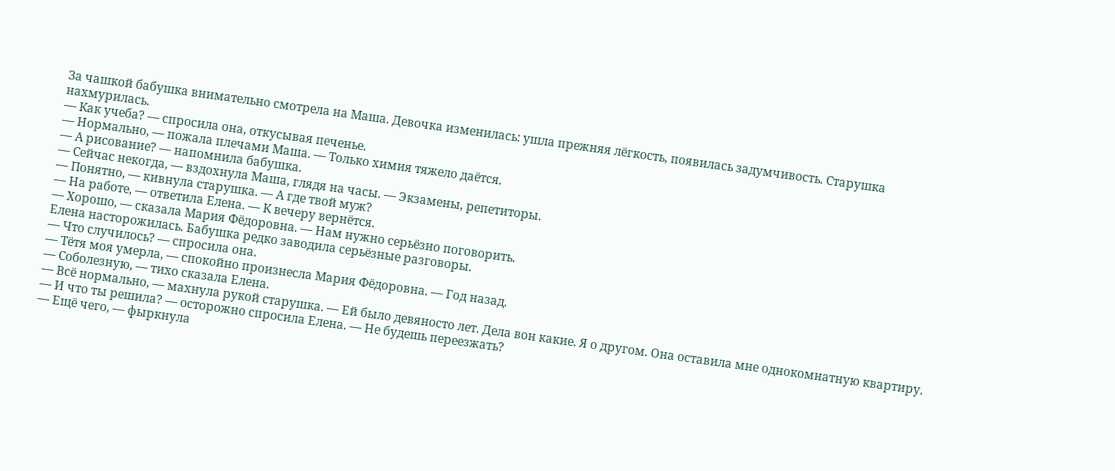За чашкой бабушка внимательно смотрела на Маша. Девочка изменилась: ушла прежняя лёгкость, появилась задумчивость. Старушка нахмурилась.
— Как учеба? — спросила она, откусывая печенье.
— Нормально, — пожала плечами Маша. — Только химия тяжело даётся.
— А рисование? — напомнила бабушка.
— Сейчас некогда, — вздохнула Маша, глядя на часы. — Экзамены, репетиторы.
— Понятно, — кивнула старушка. — А где твой муж?
— На работе, — ответила Елена. — К вечеру вернётся.
— Хорошо, — сказала Мария Фёдоровна. — Нам нужно серьёзно поговорить.
Елена насторожилась. Бабушка редко заводила серьёзные разговоры.
— Что случилось? — спросила она.
— Тётя моя умерла, — спокойно произнесла Мария Фёдоровна. — Год назад.
— Соболезную, — тихо сказала Елена.
— Всё нормально, — махнула рукой старушка. — Ей было девяносто лет. Дела вон какие. Я о другом. Она оставила мне однокомнатную квартиру.
— И что ты решила? — осторожно спросила Елена. — Не будешь переезжать?
— Ещё чего, — фыркнула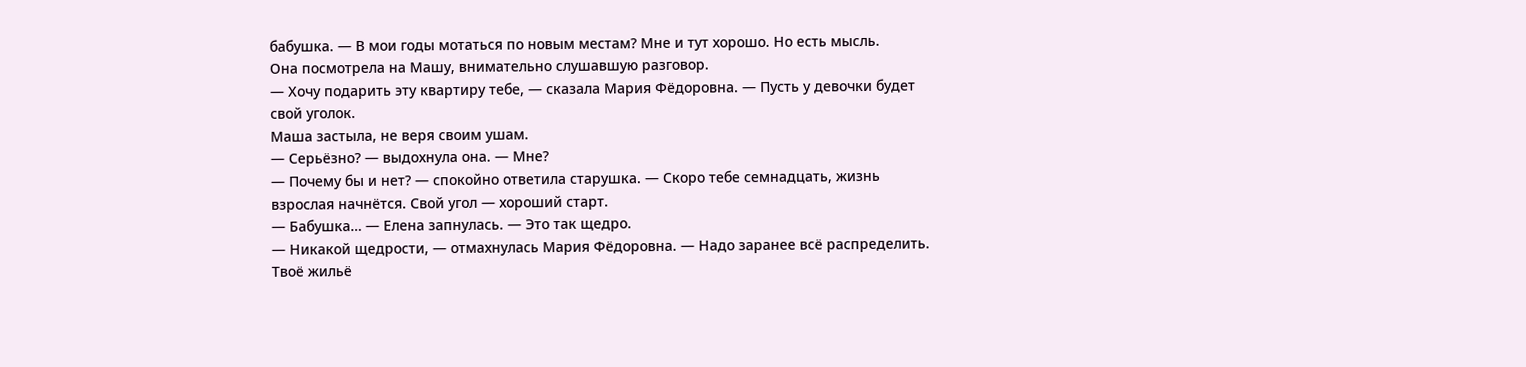бабушка. — В мои годы мотаться по новым местам? Мне и тут хорошо. Но есть мысль.
Она посмотрела на Машу, внимательно слушавшую разговор.
— Хочу подарить эту квартиру тебе, — сказала Мария Фёдоровна. — Пусть у девочки будет свой уголок.
Маша застыла, не веря своим ушам.
— Серьёзно? — выдохнула она. — Мне?
— Почему бы и нет? — спокойно ответила старушка. — Скоро тебе семнадцать, жизнь взрослая начнётся. Свой угол — хороший старт.
— Бабушка… — Елена запнулась. — Это так щедро.
— Никакой щедрости, — отмахнулась Мария Фёдоровна. — Надо заранее всё распределить. Твоё жильё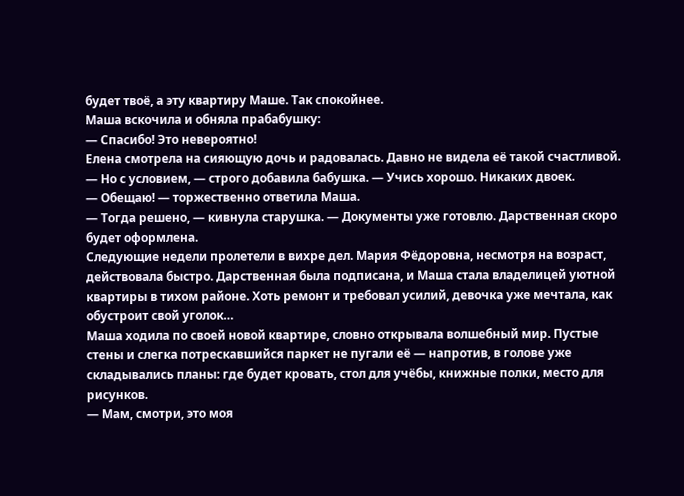будет твоё, а эту квартиру Маше. Так спокойнее.
Маша вскочила и обняла прабабушку:
— Спасибо! Это невероятно!
Елена смотрела на сияющую дочь и радовалась. Давно не видела её такой счастливой.
— Но с условием, — строго добавила бабушка. — Учись хорошо. Никаких двоек.
— Обещаю! — торжественно ответила Маша.
— Тогда решено, — кивнула старушка. — Документы уже готовлю. Дарственная скоро будет оформлена.
Следующие недели пролетели в вихре дел. Мария Фёдоровна, несмотря на возраст, действовала быстро. Дарственная была подписана, и Маша стала владелицей уютной квартиры в тихом районе. Хоть ремонт и требовал усилий, девочка уже мечтала, как обустроит свой уголок…
Маша ходила по своей новой квартире, словно открывала волшебный мир. Пустые стены и слегка потрескавшийся паркет не пугали её — напротив, в голове уже складывались планы: где будет кровать, стол для учёбы, книжные полки, место для рисунков.
— Мам, смотри, это моя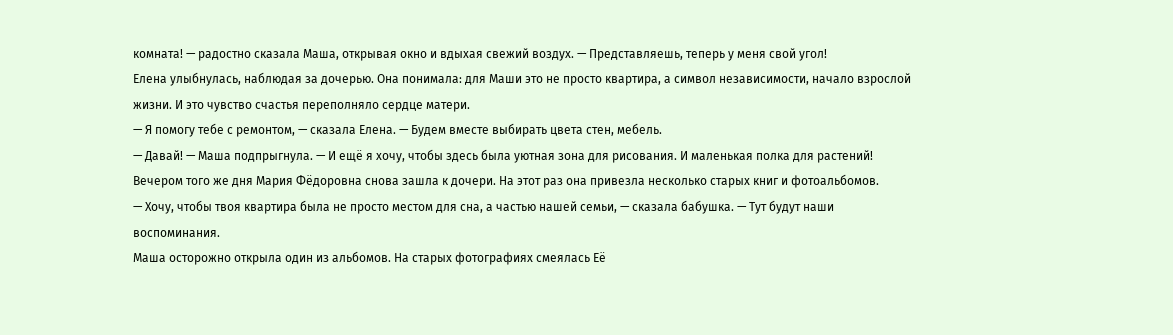комната! — радостно сказала Маша, открывая окно и вдыхая свежий воздух. — Представляешь, теперь у меня свой угол!
Елена улыбнулась, наблюдая за дочерью. Она понимала: для Маши это не просто квартира, а символ независимости, начало взрослой жизни. И это чувство счастья переполняло сердце матери.
— Я помогу тебе с ремонтом, — сказала Елена. — Будем вместе выбирать цвета стен, мебель.
— Давай! — Маша подпрыгнула. — И ещё я хочу, чтобы здесь была уютная зона для рисования. И маленькая полка для растений!
Вечером того же дня Мария Фёдоровна снова зашла к дочери. На этот раз она привезла несколько старых книг и фотоальбомов.
— Хочу, чтобы твоя квартира была не просто местом для сна, а частью нашей семьи, — сказала бабушка. — Тут будут наши воспоминания.
Маша осторожно открыла один из альбомов. На старых фотографиях смеялась Её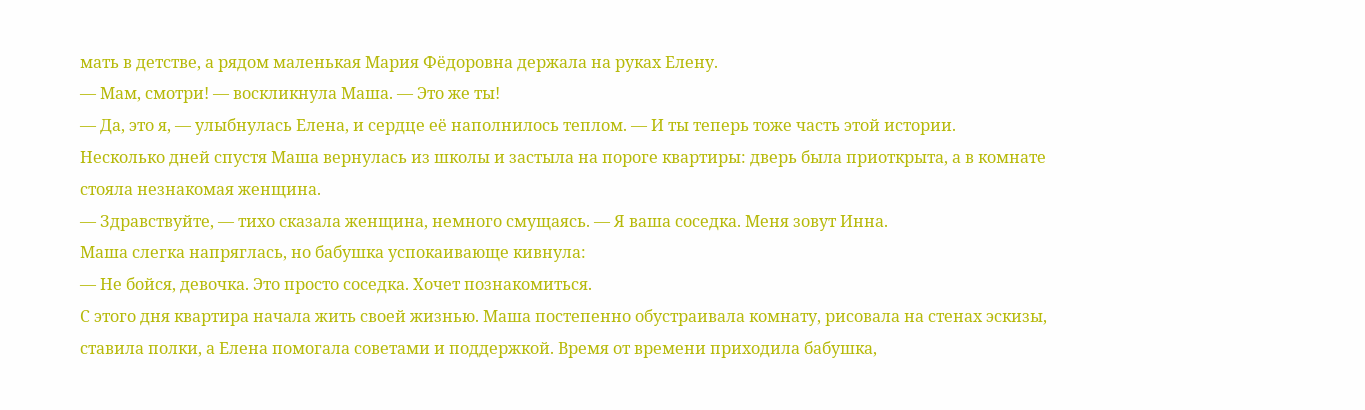мать в детстве, а рядом маленькая Мария Фёдоровна держала на руках Елену.
— Мам, смотри! — воскликнула Маша. — Это же ты!
— Да, это я, — улыбнулась Елена, и сердце её наполнилось теплом. — И ты теперь тоже часть этой истории.
Несколько дней спустя Маша вернулась из школы и застыла на пороге квартиры: дверь была приоткрыта, а в комнате стояла незнакомая женщина.
— Здравствуйте, — тихо сказала женщина, немного смущаясь. — Я ваша соседка. Меня зовут Инна.
Маша слегка напряглась, но бабушка успокаивающе кивнула:
— Не бойся, девочка. Это просто соседка. Хочет познакомиться.
С этого дня квартира начала жить своей жизнью. Маша постепенно обустраивала комнату, рисовала на стенах эскизы, ставила полки, а Елена помогала советами и поддержкой. Время от времени приходила бабушка,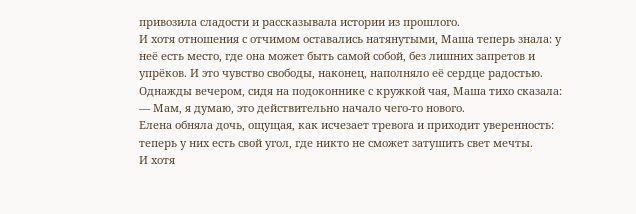привозила сладости и рассказывала истории из прошлого.
И хотя отношения с отчимом оставались натянутыми, Маша теперь знала: у неё есть место, где она может быть самой собой, без лишних запретов и упрёков. И это чувство свободы, наконец, наполняло её сердце радостью.
Однажды вечером, сидя на подоконнике с кружкой чая, Маша тихо сказала:
— Мам, я думаю, это действительно начало чего-то нового.
Елена обняла дочь, ощущая, как исчезает тревога и приходит уверенность: теперь у них есть свой угол, где никто не сможет затушить свет мечты.
И хотя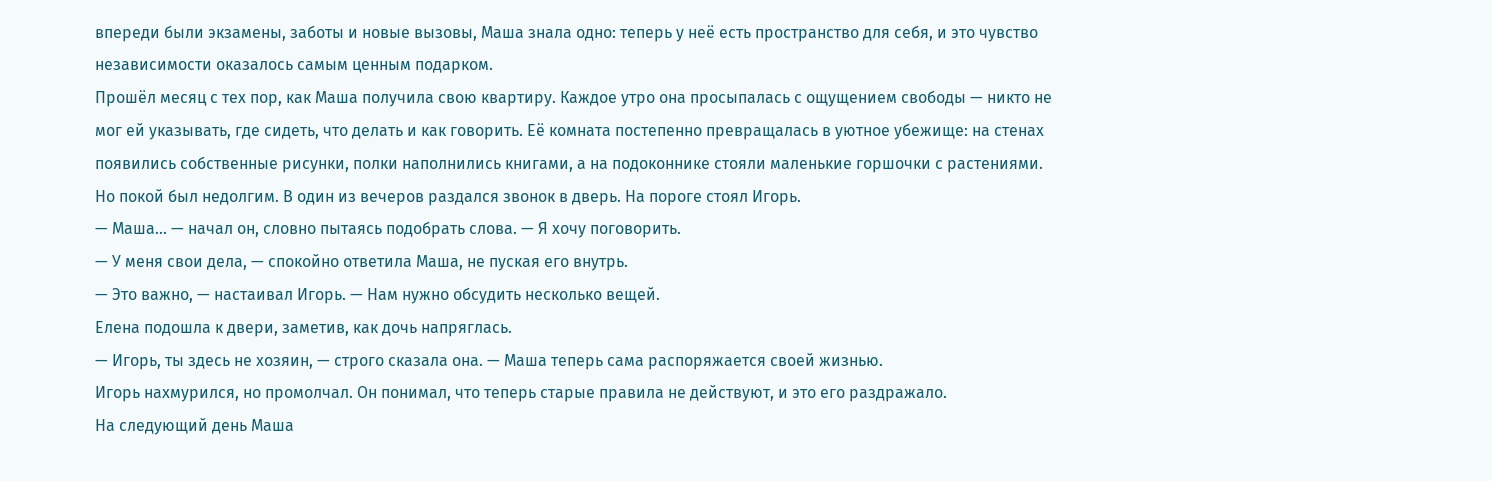впереди были экзамены, заботы и новые вызовы, Маша знала одно: теперь у неё есть пространство для себя, и это чувство независимости оказалось самым ценным подарком.
Прошёл месяц с тех пор, как Маша получила свою квартиру. Каждое утро она просыпалась с ощущением свободы — никто не мог ей указывать, где сидеть, что делать и как говорить. Её комната постепенно превращалась в уютное убежище: на стенах появились собственные рисунки, полки наполнились книгами, а на подоконнике стояли маленькие горшочки с растениями.
Но покой был недолгим. В один из вечеров раздался звонок в дверь. На пороге стоял Игорь.
— Маша… — начал он, словно пытаясь подобрать слова. — Я хочу поговорить.
— У меня свои дела, — спокойно ответила Маша, не пуская его внутрь.
— Это важно, — настаивал Игорь. — Нам нужно обсудить несколько вещей.
Елена подошла к двери, заметив, как дочь напряглась.
— Игорь, ты здесь не хозяин, — строго сказала она. — Маша теперь сама распоряжается своей жизнью.
Игорь нахмурился, но промолчал. Он понимал, что теперь старые правила не действуют, и это его раздражало.
На следующий день Маша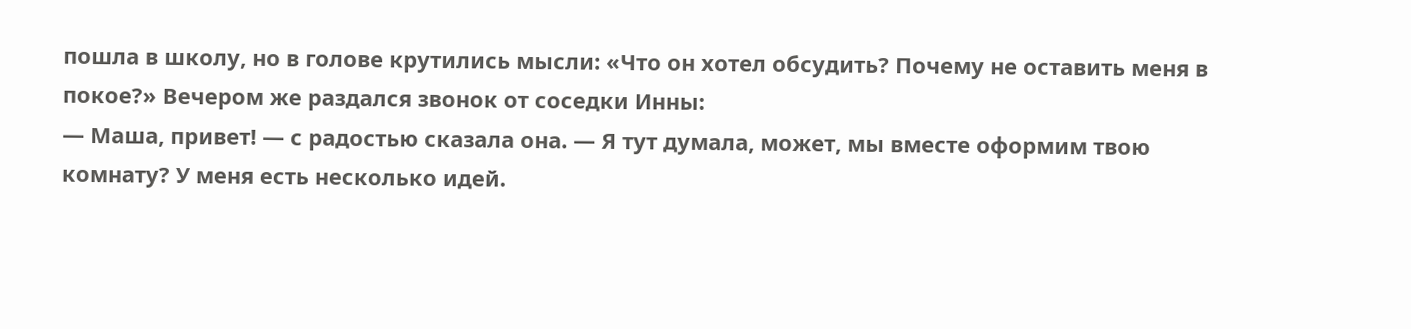пошла в школу, но в голове крутились мысли: «Что он хотел обсудить? Почему не оставить меня в покое?» Вечером же раздался звонок от соседки Инны:
— Маша, привет! — с радостью сказала она. — Я тут думала, может, мы вместе оформим твою комнату? У меня есть несколько идей.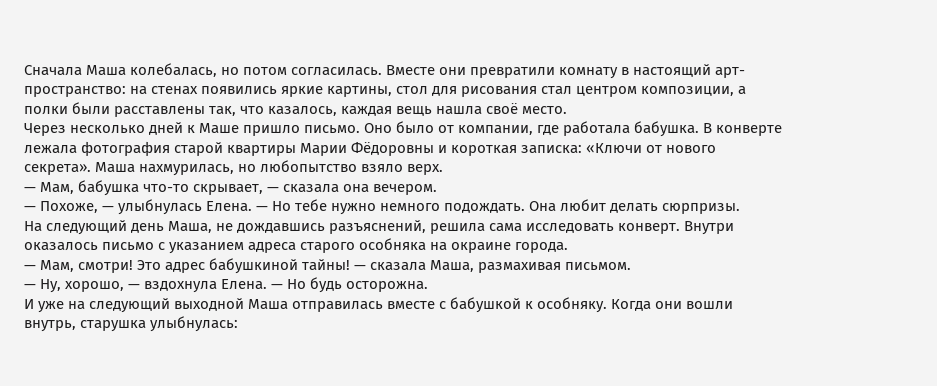Сначала Маша колебалась, но потом согласилась. Вместе они превратили комнату в настоящий арт-пространство: на стенах появились яркие картины, стол для рисования стал центром композиции, а полки были расставлены так, что казалось, каждая вещь нашла своё место.
Через несколько дней к Маше пришло письмо. Оно было от компании, где работала бабушка. В конверте лежала фотография старой квартиры Марии Фёдоровны и короткая записка: «Ключи от нового секрета». Маша нахмурилась, но любопытство взяло верх.
— Мам, бабушка что-то скрывает, — сказала она вечером.
— Похоже, — улыбнулась Елена. — Но тебе нужно немного подождать. Она любит делать сюрпризы.
На следующий день Маша, не дождавшись разъяснений, решила сама исследовать конверт. Внутри оказалось письмо с указанием адреса старого особняка на окраине города.
— Мам, смотри! Это адрес бабушкиной тайны! — сказала Маша, размахивая письмом.
— Ну, хорошо, — вздохнула Елена. — Но будь осторожна.
И уже на следующий выходной Маша отправилась вместе с бабушкой к особняку. Когда они вошли внутрь, старушка улыбнулась: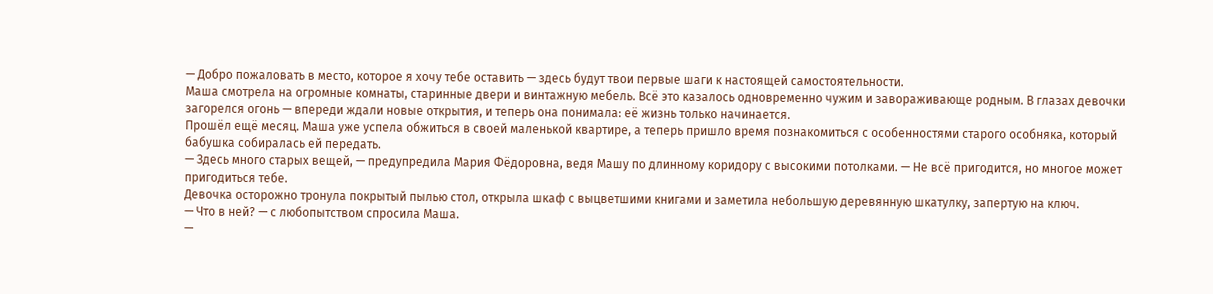— Добро пожаловать в место, которое я хочу тебе оставить — здесь будут твои первые шаги к настоящей самостоятельности.
Маша смотрела на огромные комнаты, старинные двери и винтажную мебель. Всё это казалось одновременно чужим и завораживающе родным. В глазах девочки загорелся огонь — впереди ждали новые открытия, и теперь она понимала: её жизнь только начинается.
Прошёл ещё месяц. Маша уже успела обжиться в своей маленькой квартире, а теперь пришло время познакомиться с особенностями старого особняка, который бабушка собиралась ей передать.
— Здесь много старых вещей, — предупредила Мария Фёдоровна, ведя Машу по длинному коридору с высокими потолками. — Не всё пригодится, но многое может пригодиться тебе.
Девочка осторожно тронула покрытый пылью стол, открыла шкаф с выцветшими книгами и заметила небольшую деревянную шкатулку, запертую на ключ.
— Что в ней? — с любопытством спросила Маша.
—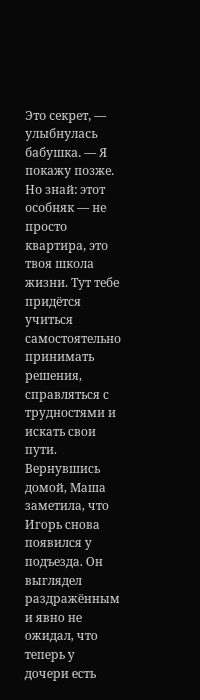Это секрет, — улыбнулась бабушка. — Я покажу позже. Но знай: этот особняк — не просто квартира, это твоя школа жизни. Тут тебе придётся учиться самостоятельно принимать решения, справляться с трудностями и искать свои пути.
Вернувшись домой, Маша заметила, что Игорь снова появился у подъезда. Он выглядел раздражённым и явно не ожидал, что теперь у дочери есть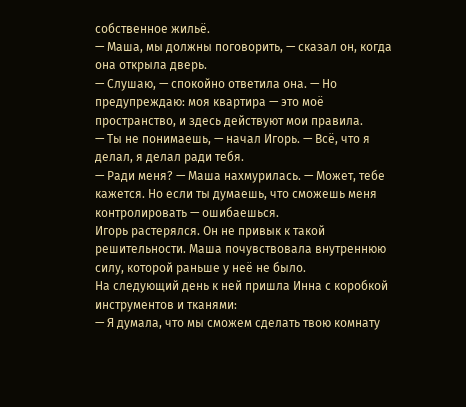собственное жильё.
— Маша, мы должны поговорить, — сказал он, когда она открыла дверь.
— Слушаю, — спокойно ответила она. — Но предупреждаю: моя квартира — это моё пространство, и здесь действуют мои правила.
— Ты не понимаешь, — начал Игорь. — Всё, что я делал, я делал ради тебя.
— Ради меня? — Маша нахмурилась. — Может, тебе кажется. Но если ты думаешь, что сможешь меня контролировать — ошибаешься.
Игорь растерялся. Он не привык к такой решительности. Маша почувствовала внутреннюю силу, которой раньше у неё не было.
На следующий день к ней пришла Инна с коробкой инструментов и тканями:
— Я думала, что мы сможем сделать твою комнату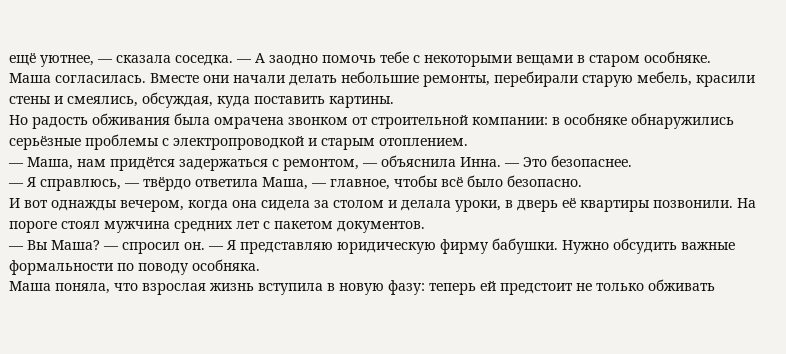ещё уютнее, — сказала соседка. — А заодно помочь тебе с некоторыми вещами в старом особняке.
Маша согласилась. Вместе они начали делать небольшие ремонты, перебирали старую мебель, красили стены и смеялись, обсуждая, куда поставить картины.
Но радость обживания была омрачена звонком от строительной компании: в особняке обнаружились серьёзные проблемы с электропроводкой и старым отоплением.
— Маша, нам придётся задержаться с ремонтом, — объяснила Инна. — Это безопаснее.
— Я справлюсь, — твёрдо ответила Маша, — главное, чтобы всё было безопасно.
И вот однажды вечером, когда она сидела за столом и делала уроки, в дверь её квартиры позвонили. На пороге стоял мужчина средних лет с пакетом документов.
— Вы Маша? — спросил он. — Я представляю юридическую фирму бабушки. Нужно обсудить важные формальности по поводу особняка.
Маша поняла, что взрослая жизнь вступила в новую фазу: теперь ей предстоит не только обживать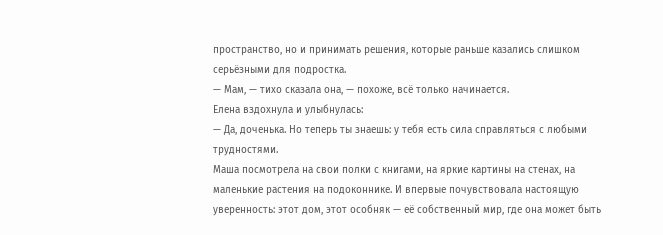пространство, но и принимать решения, которые раньше казались слишком серьёзными для подростка.
— Мам, — тихо сказала она, — похоже, всё только начинается.
Елена вздохнула и улыбнулась:
— Да, доченька. Но теперь ты знаешь: у тебя есть сила справляться с любыми трудностями.
Маша посмотрела на свои полки с книгами, на яркие картины на стенах, на маленькие растения на подоконнике. И впервые почувствовала настоящую уверенность: этот дом, этот особняк — её собственный мир, где она может быть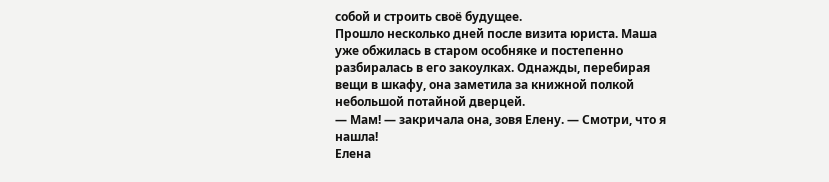собой и строить своё будущее.
Прошло несколько дней после визита юриста. Маша уже обжилась в старом особняке и постепенно разбиралась в его закоулках. Однажды, перебирая вещи в шкафу, она заметила за книжной полкой небольшой потайной дверцей.
— Мам! — закричала она, зовя Елену. — Смотри, что я нашла!
Елена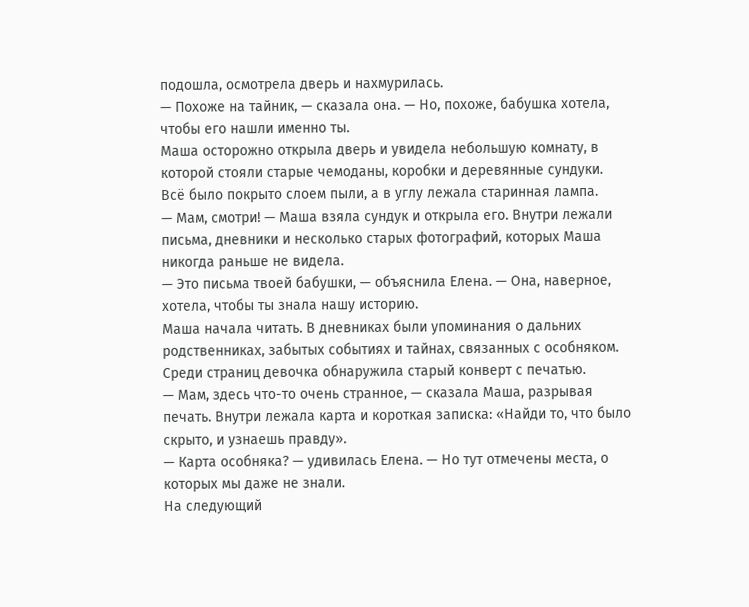подошла, осмотрела дверь и нахмурилась.
— Похоже на тайник, — сказала она. — Но, похоже, бабушка хотела, чтобы его нашли именно ты.
Маша осторожно открыла дверь и увидела небольшую комнату, в которой стояли старые чемоданы, коробки и деревянные сундуки. Всё было покрыто слоем пыли, а в углу лежала старинная лампа.
— Мам, смотри! — Маша взяла сундук и открыла его. Внутри лежали письма, дневники и несколько старых фотографий, которых Маша никогда раньше не видела.
— Это письма твоей бабушки, — объяснила Елена. — Она, наверное, хотела, чтобы ты знала нашу историю.
Маша начала читать. В дневниках были упоминания о дальних родственниках, забытых событиях и тайнах, связанных с особняком. Среди страниц девочка обнаружила старый конверт с печатью.
— Мам, здесь что-то очень странное, — сказала Маша, разрывая печать. Внутри лежала карта и короткая записка: «Найди то, что было скрыто, и узнаешь правду».
— Карта особняка? — удивилась Елена. — Но тут отмечены места, о которых мы даже не знали.
На следующий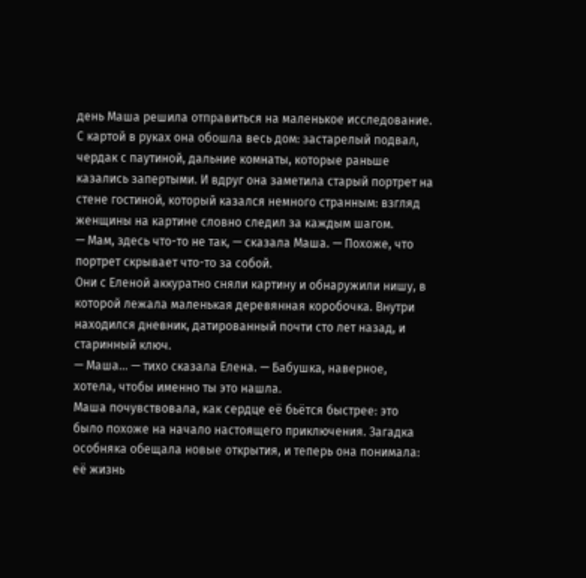день Маша решила отправиться на маленькое исследование. С картой в руках она обошла весь дом: застарелый подвал, чердак с паутиной, дальние комнаты, которые раньше казались запертыми. И вдруг она заметила старый портрет на стене гостиной, который казался немного странным: взгляд женщины на картине словно следил за каждым шагом.
— Мам, здесь что-то не так, — сказала Маша. — Похоже, что портрет скрывает что-то за собой.
Они с Еленой аккуратно сняли картину и обнаружили нишу, в которой лежала маленькая деревянная коробочка. Внутри находился дневник, датированный почти сто лет назад, и старинный ключ.
— Маша… — тихо сказала Елена. — Бабушка, наверное, хотела, чтобы именно ты это нашла.
Маша почувствовала, как сердце её бьётся быстрее: это было похоже на начало настоящего приключения. Загадка особняка обещала новые открытия, и теперь она понимала: её жизнь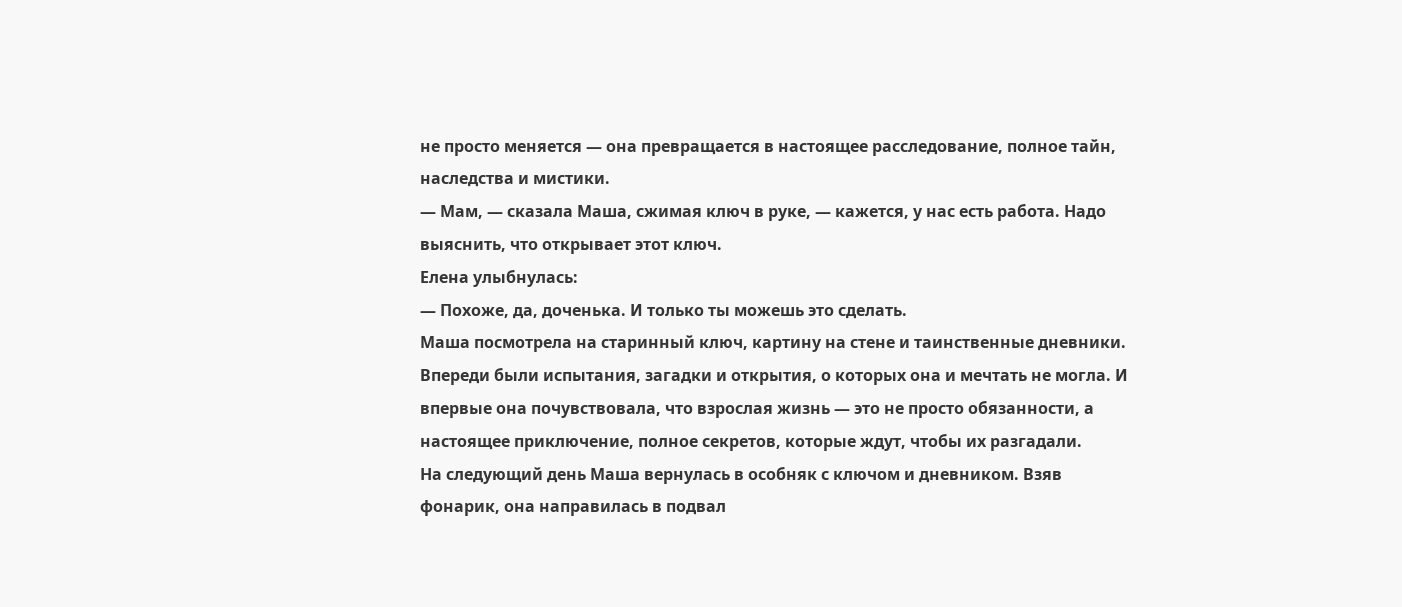не просто меняется — она превращается в настоящее расследование, полное тайн, наследства и мистики.
— Мам, — сказала Маша, сжимая ключ в руке, — кажется, у нас есть работа. Надо выяснить, что открывает этот ключ.
Елена улыбнулась:
— Похоже, да, доченька. И только ты можешь это сделать.
Маша посмотрела на старинный ключ, картину на стене и таинственные дневники. Впереди были испытания, загадки и открытия, о которых она и мечтать не могла. И впервые она почувствовала, что взрослая жизнь — это не просто обязанности, а настоящее приключение, полное секретов, которые ждут, чтобы их разгадали.
На следующий день Маша вернулась в особняк с ключом и дневником. Взяв фонарик, она направилась в подвал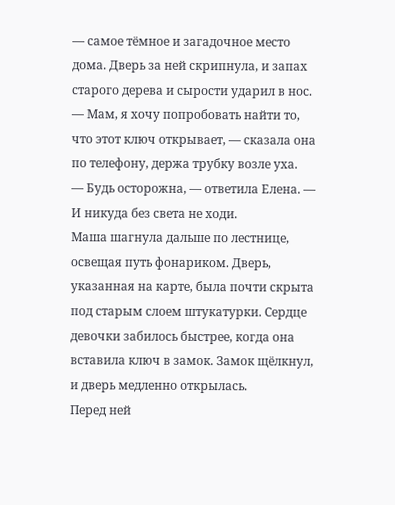— самое тёмное и загадочное место дома. Дверь за ней скрипнула, и запах старого дерева и сырости ударил в нос.
— Мам, я хочу попробовать найти то, что этот ключ открывает, — сказала она по телефону, держа трубку возле уха.
— Будь осторожна, — ответила Елена. — И никуда без света не ходи.
Маша шагнула дальше по лестнице, освещая путь фонариком. Дверь, указанная на карте, была почти скрыта под старым слоем штукатурки. Сердце девочки забилось быстрее, когда она вставила ключ в замок. Замок щёлкнул, и дверь медленно открылась.
Перед ней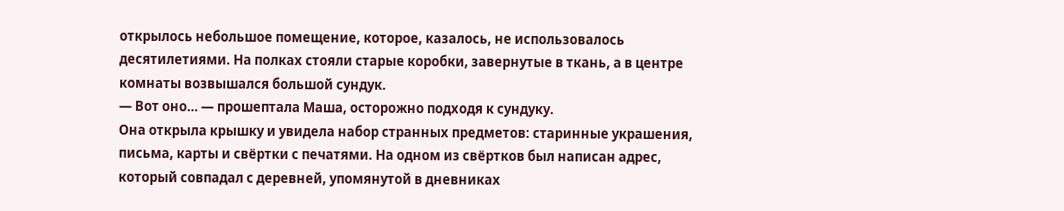открылось небольшое помещение, которое, казалось, не использовалось десятилетиями. На полках стояли старые коробки, завернутые в ткань, а в центре комнаты возвышался большой сундук.
— Вот оно… — прошептала Маша, осторожно подходя к сундуку.
Она открыла крышку и увидела набор странных предметов: старинные украшения, письма, карты и свёртки с печатями. На одном из свёртков был написан адрес, который совпадал с деревней, упомянутой в дневниках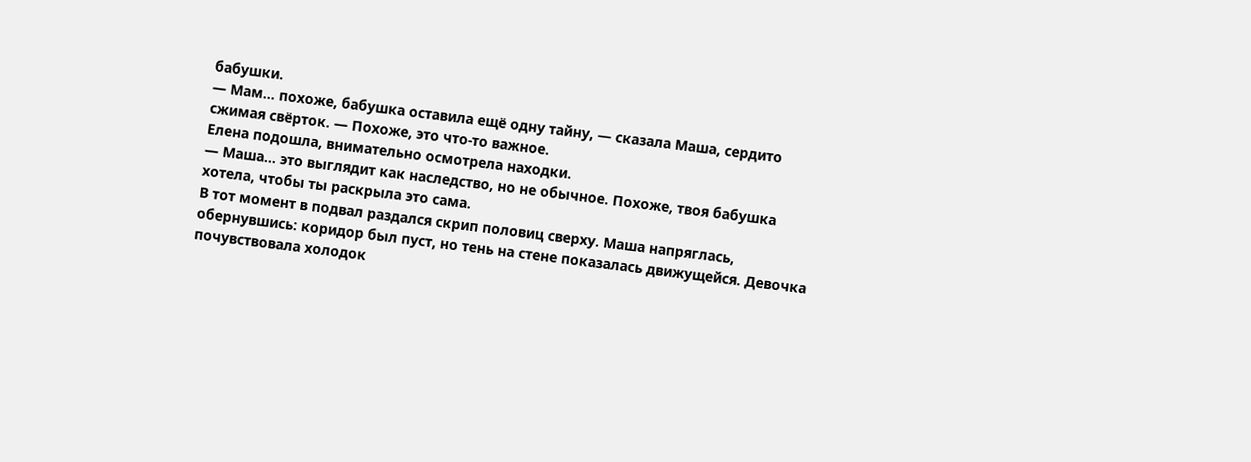бабушки.
— Мам… похоже, бабушка оставила ещё одну тайну, — сказала Маша, сердито сжимая свёрток. — Похоже, это что-то важное.
Елена подошла, внимательно осмотрела находки.
— Маша… это выглядит как наследство, но не обычное. Похоже, твоя бабушка хотела, чтобы ты раскрыла это сама.
В тот момент в подвал раздался скрип половиц сверху. Маша напряглась, обернувшись: коридор был пуст, но тень на стене показалась движущейся. Девочка почувствовала холодок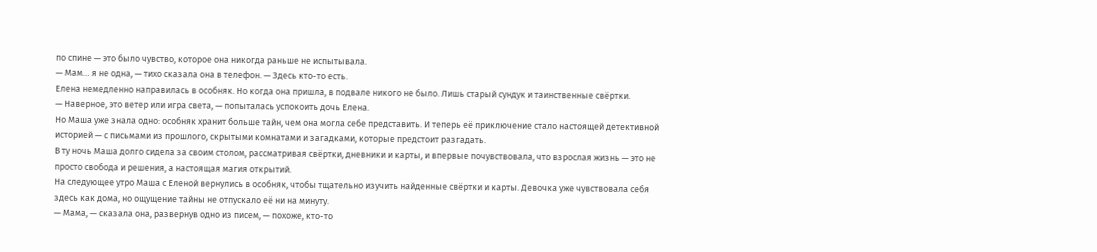по спине — это было чувство, которое она никогда раньше не испытывала.
— Мам… я не одна, — тихо сказала она в телефон. — Здесь кто-то есть.
Елена немедленно направилась в особняк. Но когда она пришла, в подвале никого не было. Лишь старый сундук и таинственные свёртки.
— Наверное, это ветер или игра света, — попыталась успокоить дочь Елена.
Но Маша уже знала одно: особняк хранит больше тайн, чем она могла себе представить. И теперь её приключение стало настоящей детективной историей — с письмами из прошлого, скрытыми комнатами и загадками, которые предстоит разгадать.
В ту ночь Маша долго сидела за своим столом, рассматривая свёртки, дневники и карты, и впервые почувствовала, что взрослая жизнь — это не просто свобода и решения, а настоящая магия открытий.
На следующее утро Маша с Еленой вернулись в особняк, чтобы тщательно изучить найденные свёртки и карты. Девочка уже чувствовала себя здесь как дома, но ощущение тайны не отпускало её ни на минуту.
— Мама, — сказала она, развернув одно из писем, — похоже, кто-то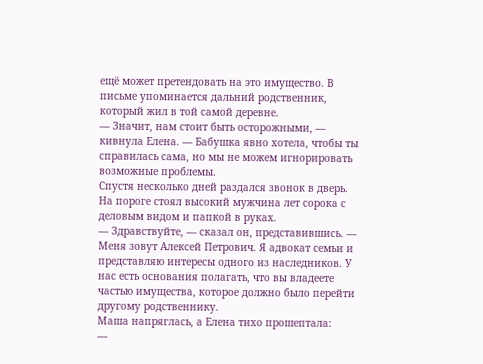ещё может претендовать на это имущество. В письме упоминается дальний родственник, который жил в той самой деревне.
— Значит, нам стоит быть осторожными, — кивнула Елена. — Бабушка явно хотела, чтобы ты справилась сама, но мы не можем игнорировать возможные проблемы.
Спустя несколько дней раздался звонок в дверь. На пороге стоял высокий мужчина лет сорока с деловым видом и папкой в руках.
— Здравствуйте, — сказал он, представившись. — Меня зовут Алексей Петрович. Я адвокат семьи и представляю интересы одного из наследников. У нас есть основания полагать, что вы владеете частью имущества, которое должно было перейти другому родственнику.
Маша напряглась, а Елена тихо прошептала:
—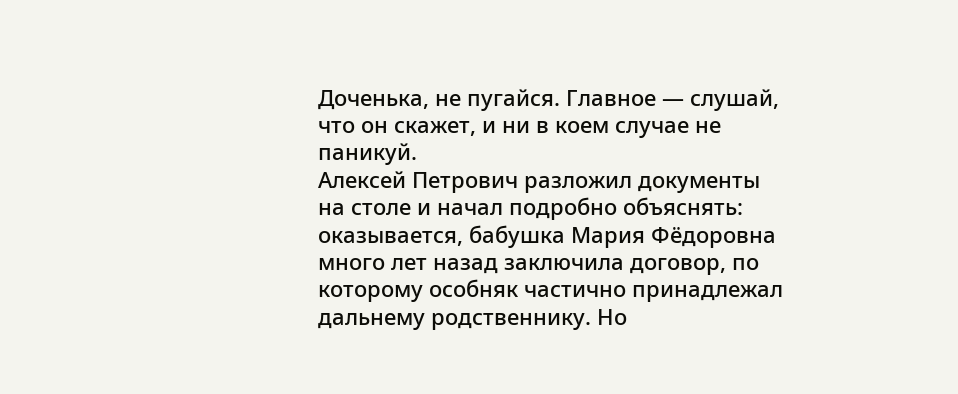Доченька, не пугайся. Главное — слушай, что он скажет, и ни в коем случае не паникуй.
Алексей Петрович разложил документы на столе и начал подробно объяснять: оказывается, бабушка Мария Фёдоровна много лет назад заключила договор, по которому особняк частично принадлежал дальнему родственнику. Но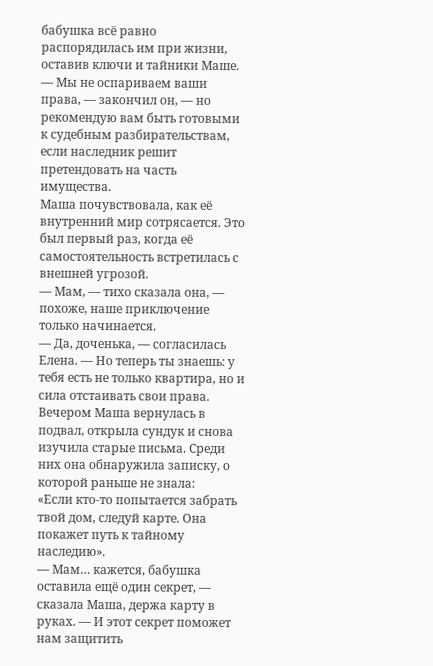бабушка всё равно распорядилась им при жизни, оставив ключи и тайники Маше.
— Мы не оспариваем ваши права, — закончил он, — но рекомендую вам быть готовыми к судебным разбирательствам, если наследник решит претендовать на часть имущества.
Маша почувствовала, как её внутренний мир сотрясается. Это был первый раз, когда её самостоятельность встретилась с внешней угрозой.
— Мам, — тихо сказала она, — похоже, наше приключение только начинается.
— Да, доченька, — согласилась Елена. — Но теперь ты знаешь: у тебя есть не только квартира, но и сила отстаивать свои права.
Вечером Маша вернулась в подвал, открыла сундук и снова изучила старые письма. Среди них она обнаружила записку, о которой раньше не знала:
«Если кто-то попытается забрать твой дом, следуй карте. Она покажет путь к тайному наследию».
— Мам… кажется, бабушка оставила ещё один секрет, — сказала Маша, держа карту в руках. — И этот секрет поможет нам защитить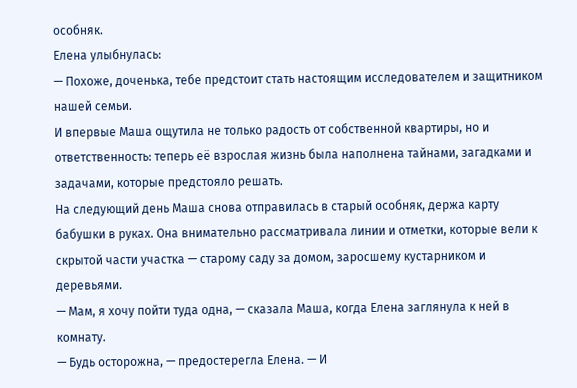особняк.
Елена улыбнулась:
— Похоже, доченька, тебе предстоит стать настоящим исследователем и защитником нашей семьи.
И впервые Маша ощутила не только радость от собственной квартиры, но и ответственность: теперь её взрослая жизнь была наполнена тайнами, загадками и задачами, которые предстояло решать.
На следующий день Маша снова отправилась в старый особняк, держа карту бабушки в руках. Она внимательно рассматривала линии и отметки, которые вели к скрытой части участка — старому саду за домом, заросшему кустарником и деревьями.
— Мам, я хочу пойти туда одна, — сказала Маша, когда Елена заглянула к ней в комнату.
— Будь осторожна, — предостерегла Елена. — И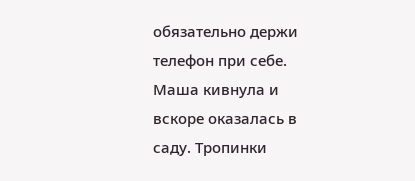обязательно держи телефон при себе.
Маша кивнула и вскоре оказалась в саду. Тропинки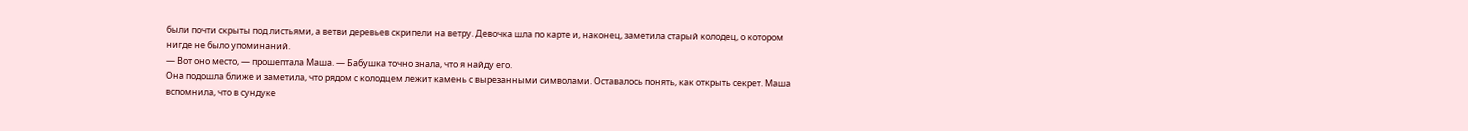были почти скрыты под листьями, а ветви деревьев скрипели на ветру. Девочка шла по карте и, наконец, заметила старый колодец, о котором нигде не было упоминаний.
— Вот оно место, — прошептала Маша. — Бабушка точно знала, что я найду его.
Она подошла ближе и заметила, что рядом с колодцем лежит камень с вырезанными символами. Оставалось понять, как открыть секрет. Маша вспомнила, что в сундуке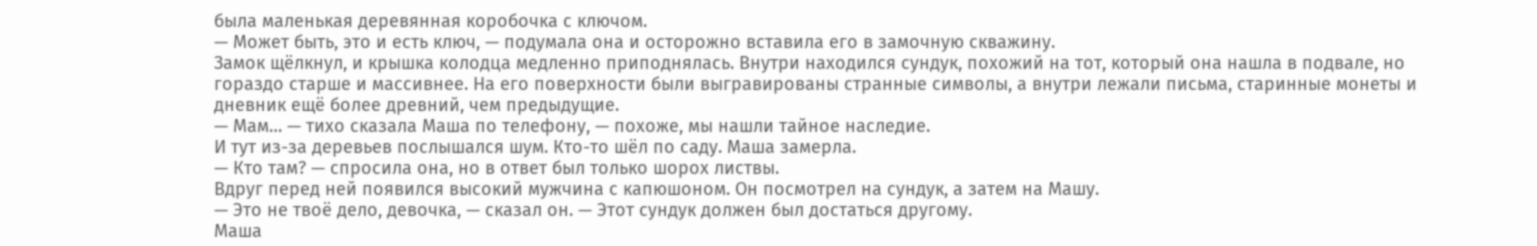была маленькая деревянная коробочка с ключом.
— Может быть, это и есть ключ, — подумала она и осторожно вставила его в замочную скважину.
Замок щёлкнул, и крышка колодца медленно приподнялась. Внутри находился сундук, похожий на тот, который она нашла в подвале, но гораздо старше и массивнее. На его поверхности были выгравированы странные символы, а внутри лежали письма, старинные монеты и дневник ещё более древний, чем предыдущие.
— Мам… — тихо сказала Маша по телефону, — похоже, мы нашли тайное наследие.
И тут из-за деревьев послышался шум. Кто-то шёл по саду. Маша замерла.
— Кто там? — спросила она, но в ответ был только шорох листвы.
Вдруг перед ней появился высокий мужчина с капюшоном. Он посмотрел на сундук, а затем на Машу.
— Это не твоё дело, девочка, — сказал он. — Этот сундук должен был достаться другому.
Маша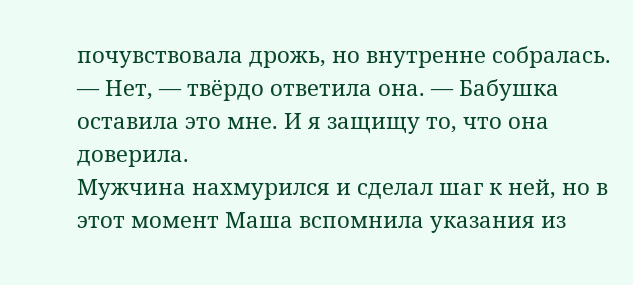почувствовала дрожь, но внутренне собралась.
— Нет, — твёрдо ответила она. — Бабушка оставила это мне. И я защищу то, что она доверила.
Мужчина нахмурился и сделал шаг к ней, но в этот момент Маша вспомнила указания из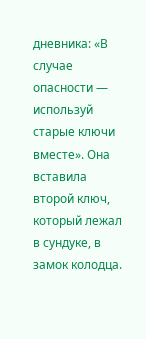дневника: «В случае опасности — используй старые ключи вместе». Она вставила второй ключ, который лежал в сундуке, в замок колодца.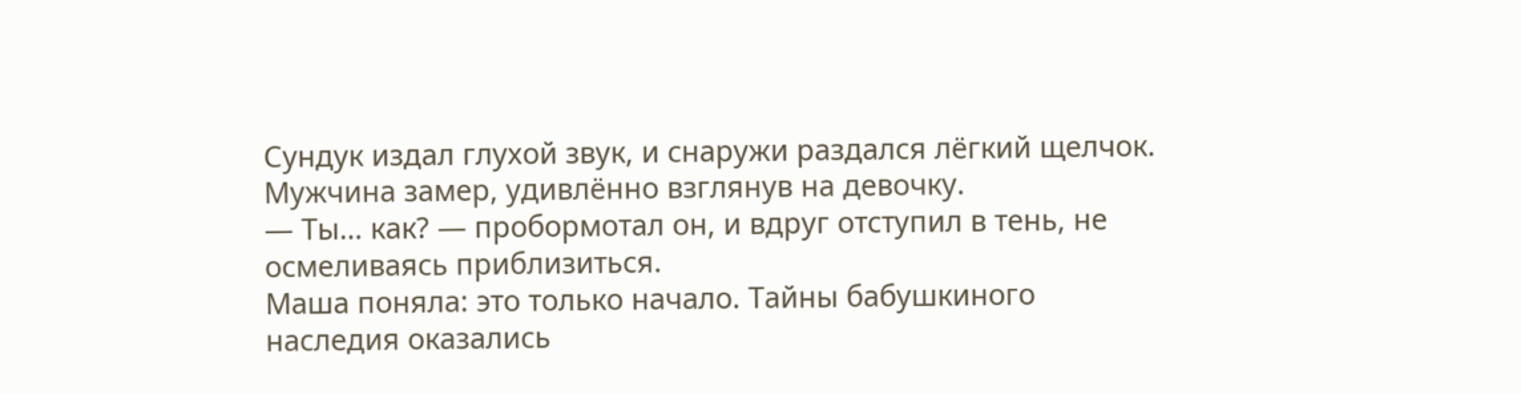Сундук издал глухой звук, и снаружи раздался лёгкий щелчок. Мужчина замер, удивлённо взглянув на девочку.
— Ты… как? — пробормотал он, и вдруг отступил в тень, не осмеливаясь приблизиться.
Маша поняла: это только начало. Тайны бабушкиного наследия оказались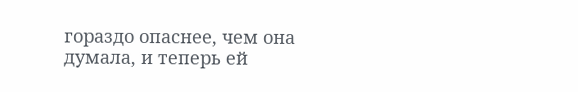гораздо опаснее, чем она думала, и теперь ей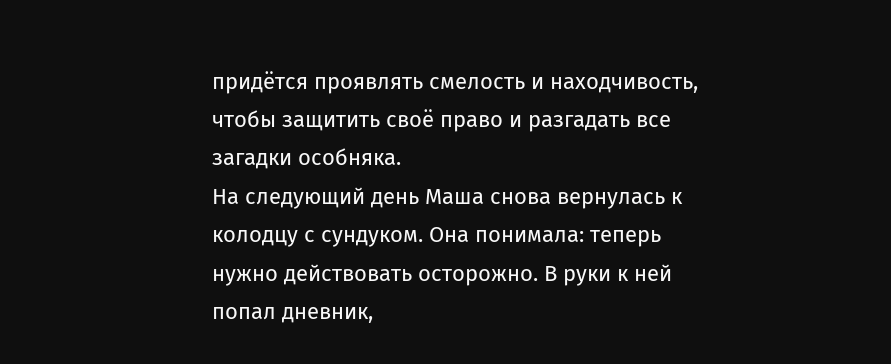придётся проявлять смелость и находчивость, чтобы защитить своё право и разгадать все загадки особняка.
На следующий день Маша снова вернулась к колодцу с сундуком. Она понимала: теперь нужно действовать осторожно. В руки к ней попал дневник,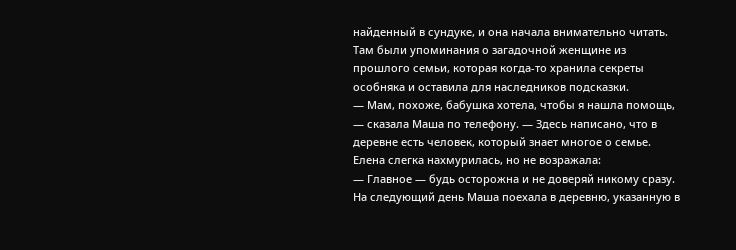найденный в сундуке, и она начала внимательно читать. Там были упоминания о загадочной женщине из прошлого семьи, которая когда-то хранила секреты особняка и оставила для наследников подсказки.
— Мам, похоже, бабушка хотела, чтобы я нашла помощь, — сказала Маша по телефону. — Здесь написано, что в деревне есть человек, который знает многое о семье.
Елена слегка нахмурилась, но не возражала:
— Главное — будь осторожна и не доверяй никому сразу.
На следующий день Маша поехала в деревню, указанную в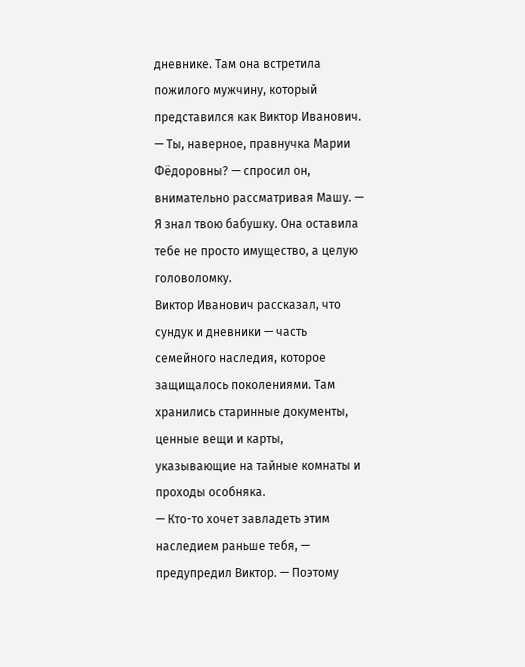дневнике. Там она встретила пожилого мужчину, который представился как Виктор Иванович.
— Ты, наверное, правнучка Марии Фёдоровны? — спросил он, внимательно рассматривая Машу. — Я знал твою бабушку. Она оставила тебе не просто имущество, а целую головоломку.
Виктор Иванович рассказал, что сундук и дневники — часть семейного наследия, которое защищалось поколениями. Там хранились старинные документы, ценные вещи и карты, указывающие на тайные комнаты и проходы особняка.
— Кто-то хочет завладеть этим наследием раньше тебя, — предупредил Виктор. — Поэтому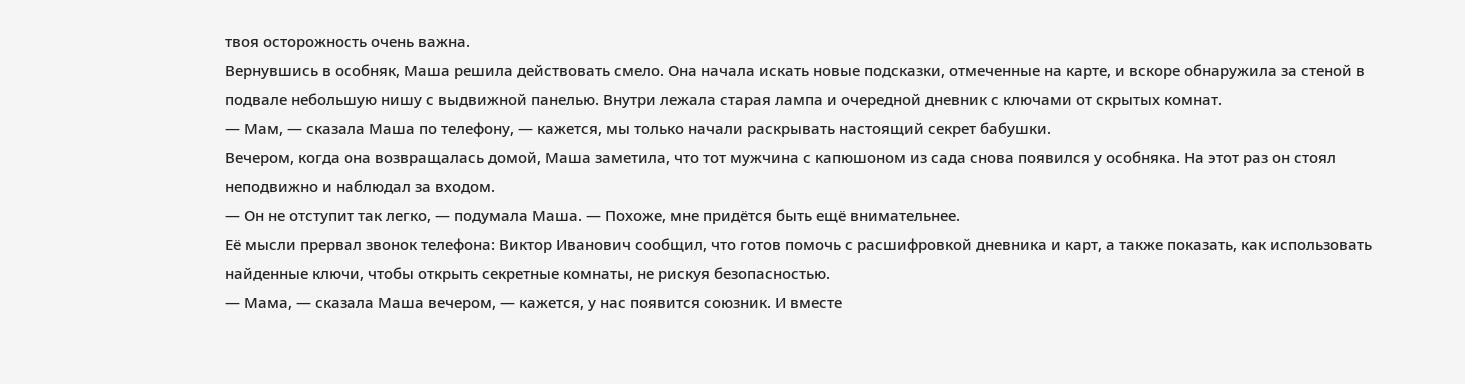твоя осторожность очень важна.
Вернувшись в особняк, Маша решила действовать смело. Она начала искать новые подсказки, отмеченные на карте, и вскоре обнаружила за стеной в подвале небольшую нишу с выдвижной панелью. Внутри лежала старая лампа и очередной дневник с ключами от скрытых комнат.
— Мам, — сказала Маша по телефону, — кажется, мы только начали раскрывать настоящий секрет бабушки.
Вечером, когда она возвращалась домой, Маша заметила, что тот мужчина с капюшоном из сада снова появился у особняка. На этот раз он стоял неподвижно и наблюдал за входом.
— Он не отступит так легко, — подумала Маша. — Похоже, мне придётся быть ещё внимательнее.
Её мысли прервал звонок телефона: Виктор Иванович сообщил, что готов помочь с расшифровкой дневника и карт, а также показать, как использовать найденные ключи, чтобы открыть секретные комнаты, не рискуя безопасностью.
— Мама, — сказала Маша вечером, — кажется, у нас появится союзник. И вместе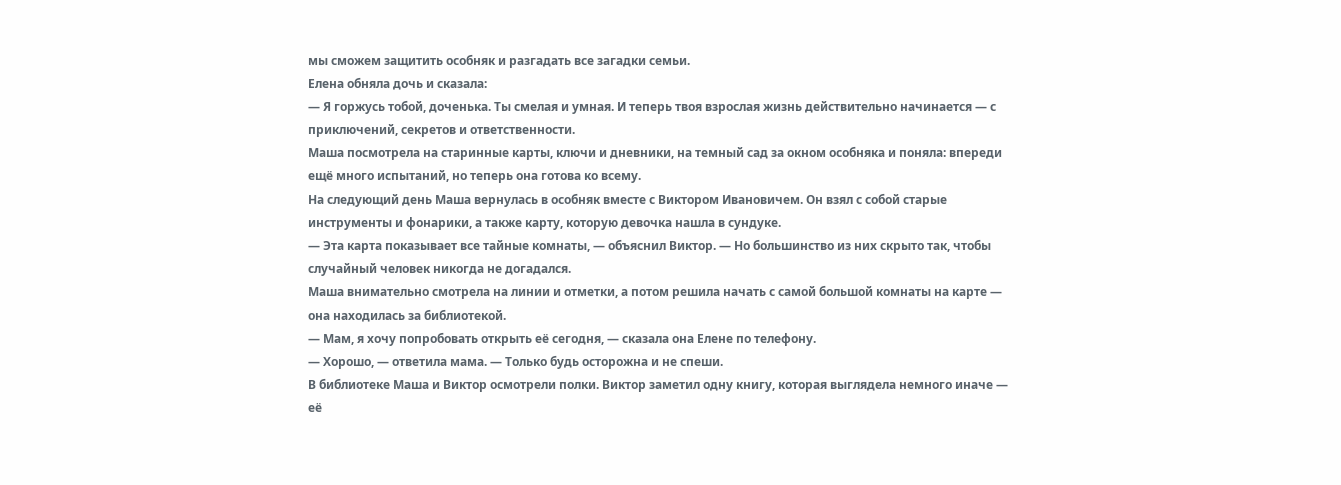мы сможем защитить особняк и разгадать все загадки семьи.
Елена обняла дочь и сказала:
— Я горжусь тобой, доченька. Ты смелая и умная. И теперь твоя взрослая жизнь действительно начинается — с приключений, секретов и ответственности.
Маша посмотрела на старинные карты, ключи и дневники, на темный сад за окном особняка и поняла: впереди ещё много испытаний, но теперь она готова ко всему.
На следующий день Маша вернулась в особняк вместе с Виктором Ивановичем. Он взял с собой старые инструменты и фонарики, а также карту, которую девочка нашла в сундуке.
— Эта карта показывает все тайные комнаты, — объяснил Виктор. — Но большинство из них скрыто так, чтобы случайный человек никогда не догадался.
Маша внимательно смотрела на линии и отметки, а потом решила начать с самой большой комнаты на карте — она находилась за библиотекой.
— Мам, я хочу попробовать открыть её сегодня, — сказала она Елене по телефону.
— Хорошо, — ответила мама. — Только будь осторожна и не спеши.
В библиотеке Маша и Виктор осмотрели полки. Виктор заметил одну книгу, которая выглядела немного иначе — её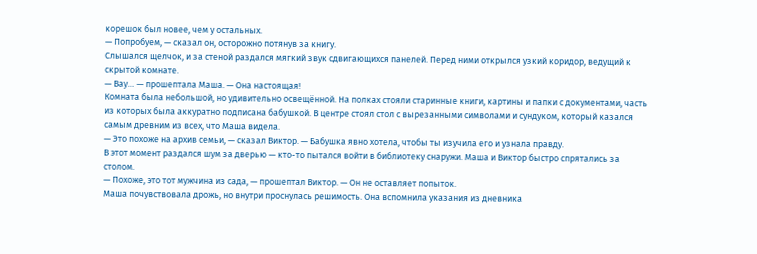корешок был новее, чем у остальных.
— Попробуем, — сказал он, осторожно потянув за книгу.
Слышался щелчок, и за стеной раздался мягкий звук сдвигающихся панелей. Перед ними открылся узкий коридор, ведущий к скрытой комнате.
— Вау… — прошептала Маша. — Она настоящая!
Комната была небольшой, но удивительно освещённой. На полках стояли старинные книги, картины и папки с документами, часть из которых была аккуратно подписана бабушкой. В центре стоял стол с вырезанными символами и сундуком, который казался самым древним из всех, что Маша видела.
— Это похоже на архив семьи, — сказал Виктор. — Бабушка явно хотела, чтобы ты изучила его и узнала правду.
В этот момент раздался шум за дверью — кто-то пытался войти в библиотеку снаружи. Маша и Виктор быстро спрятались за столом.
— Похоже, это тот мужчина из сада, — прошептал Виктор. — Он не оставляет попыток.
Маша почувствовала дрожь, но внутри проснулась решимость. Она вспомнила указания из дневника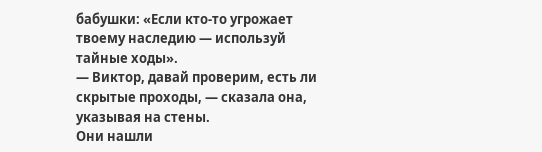бабушки: «Если кто-то угрожает твоему наследию — используй тайные ходы».
— Виктор, давай проверим, есть ли скрытые проходы, — сказала она, указывая на стены.
Они нашли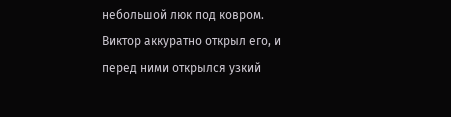небольшой люк под ковром. Виктор аккуратно открыл его, и перед ними открылся узкий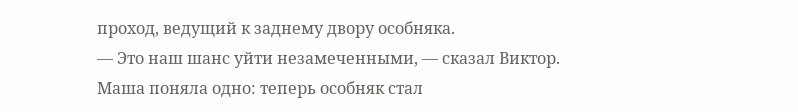проход, ведущий к заднему двору особняка.
— Это наш шанс уйти незамеченными, — сказал Виктор.
Маша поняла одно: теперь особняк стал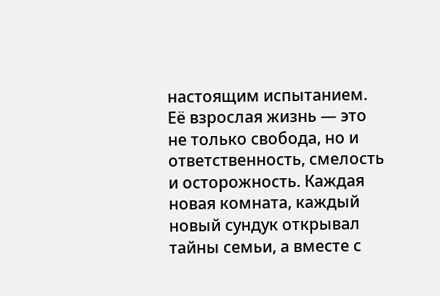настоящим испытанием. Её взрослая жизнь — это не только свобода, но и ответственность, смелость и осторожность. Каждая новая комната, каждый новый сундук открывал тайны семьи, а вместе с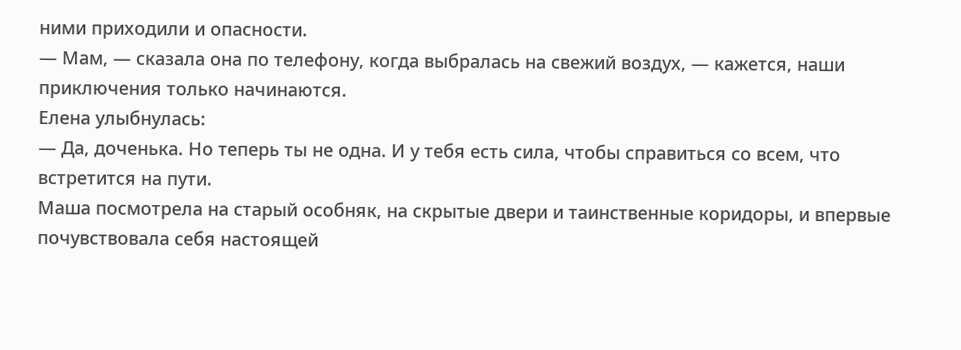ними приходили и опасности.
— Мам, — сказала она по телефону, когда выбралась на свежий воздух, — кажется, наши приключения только начинаются.
Елена улыбнулась:
— Да, доченька. Но теперь ты не одна. И у тебя есть сила, чтобы справиться со всем, что встретится на пути.
Маша посмотрела на старый особняк, на скрытые двери и таинственные коридоры, и впервые почувствовала себя настоящей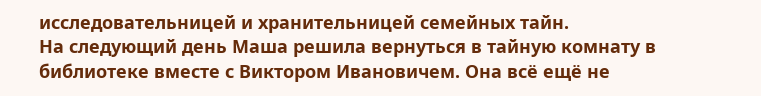исследовательницей и хранительницей семейных тайн.
На следующий день Маша решила вернуться в тайную комнату в библиотеке вместе с Виктором Ивановичем. Она всё ещё не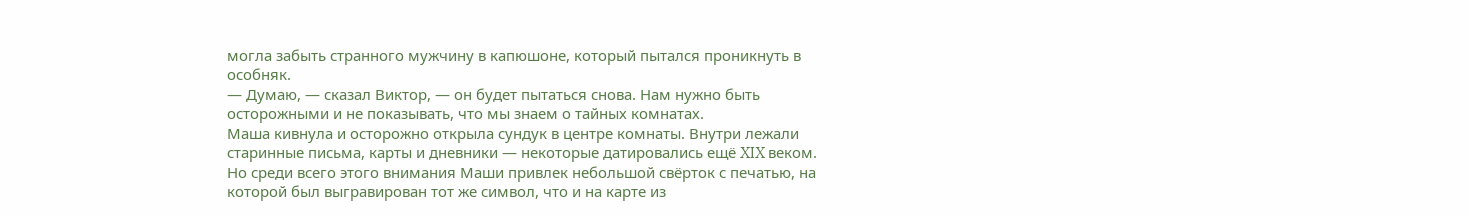могла забыть странного мужчину в капюшоне, который пытался проникнуть в особняк.
— Думаю, — сказал Виктор, — он будет пытаться снова. Нам нужно быть осторожными и не показывать, что мы знаем о тайных комнатах.
Маша кивнула и осторожно открыла сундук в центре комнаты. Внутри лежали старинные письма, карты и дневники — некоторые датировались ещё XIX веком. Но среди всего этого внимания Маши привлек небольшой свёрток с печатью, на которой был выгравирован тот же символ, что и на карте из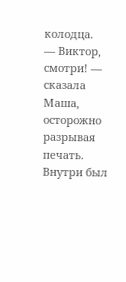колодца.
— Виктор, смотри! — сказала Маша, осторожно разрывая печать. Внутри был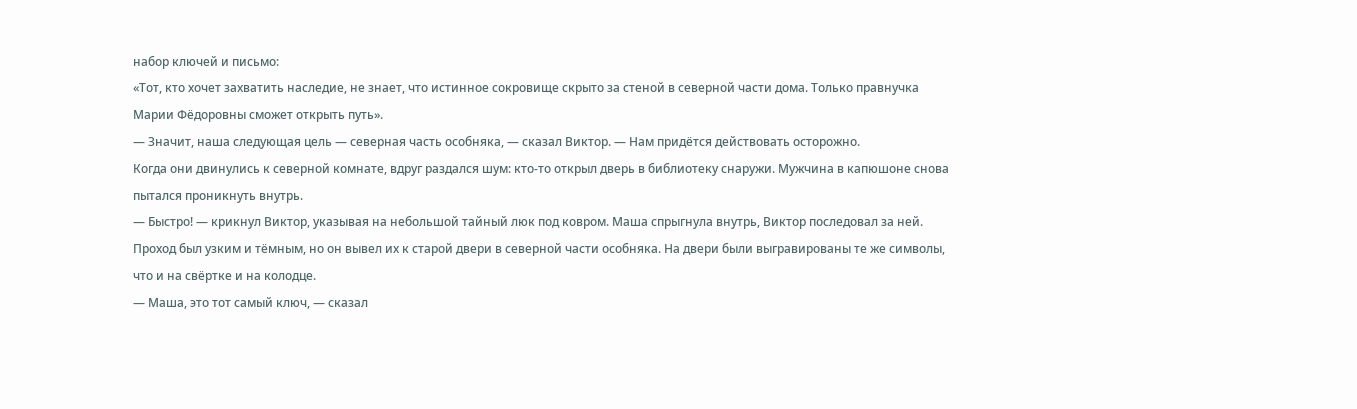набор ключей и письмо:
«Тот, кто хочет захватить наследие, не знает, что истинное сокровище скрыто за стеной в северной части дома. Только правнучка Марии Фёдоровны сможет открыть путь».
— Значит, наша следующая цель — северная часть особняка, — сказал Виктор. — Нам придётся действовать осторожно.
Когда они двинулись к северной комнате, вдруг раздался шум: кто-то открыл дверь в библиотеку снаружи. Мужчина в капюшоне снова пытался проникнуть внутрь.
— Быстро! — крикнул Виктор, указывая на небольшой тайный люк под ковром. Маша спрыгнула внутрь, Виктор последовал за ней.
Проход был узким и тёмным, но он вывел их к старой двери в северной части особняка. На двери были выгравированы те же символы, что и на свёртке и на колодце.
— Маша, это тот самый ключ, — сказал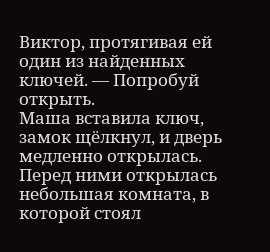Виктор, протягивая ей один из найденных ключей. — Попробуй открыть.
Маша вставила ключ, замок щёлкнул, и дверь медленно открылась. Перед ними открылась небольшая комната, в которой стоял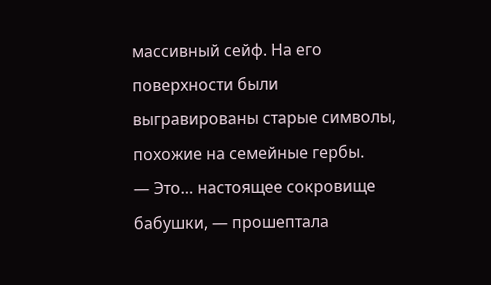массивный сейф. На его поверхности были выгравированы старые символы, похожие на семейные гербы.
— Это… настоящее сокровище бабушки, — прошептала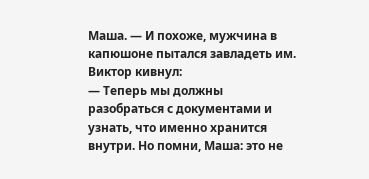Маша. — И похоже, мужчина в капюшоне пытался завладеть им.
Виктор кивнул:
— Теперь мы должны разобраться с документами и узнать, что именно хранится внутри. Но помни, Маша: это не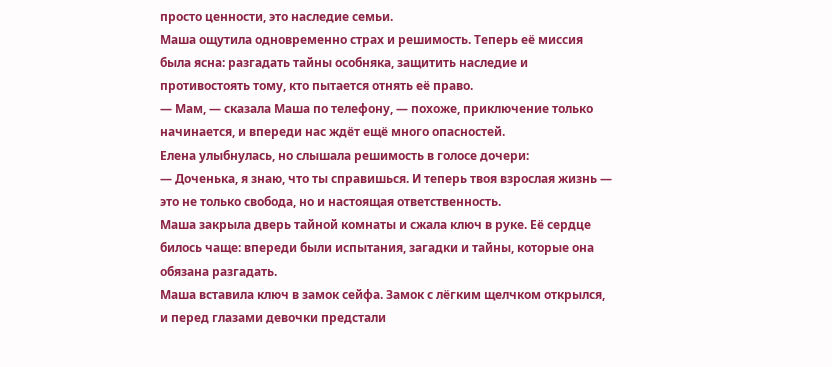просто ценности, это наследие семьи.
Маша ощутила одновременно страх и решимость. Теперь её миссия была ясна: разгадать тайны особняка, защитить наследие и противостоять тому, кто пытается отнять её право.
— Мам, — сказала Маша по телефону, — похоже, приключение только начинается, и впереди нас ждёт ещё много опасностей.
Елена улыбнулась, но слышала решимость в голосе дочери:
— Доченька, я знаю, что ты справишься. И теперь твоя взрослая жизнь — это не только свобода, но и настоящая ответственность.
Маша закрыла дверь тайной комнаты и сжала ключ в руке. Её сердце билось чаще: впереди были испытания, загадки и тайны, которые она обязана разгадать.
Маша вставила ключ в замок сейфа. Замок с лёгким щелчком открылся, и перед глазами девочки предстали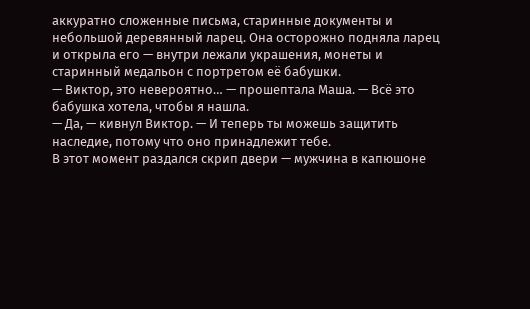аккуратно сложенные письма, старинные документы и небольшой деревянный ларец. Она осторожно подняла ларец и открыла его — внутри лежали украшения, монеты и старинный медальон с портретом её бабушки.
— Виктор, это невероятно… — прошептала Маша. — Всё это бабушка хотела, чтобы я нашла.
— Да, — кивнул Виктор. — И теперь ты можешь защитить наследие, потому что оно принадлежит тебе.
В этот момент раздался скрип двери — мужчина в капюшоне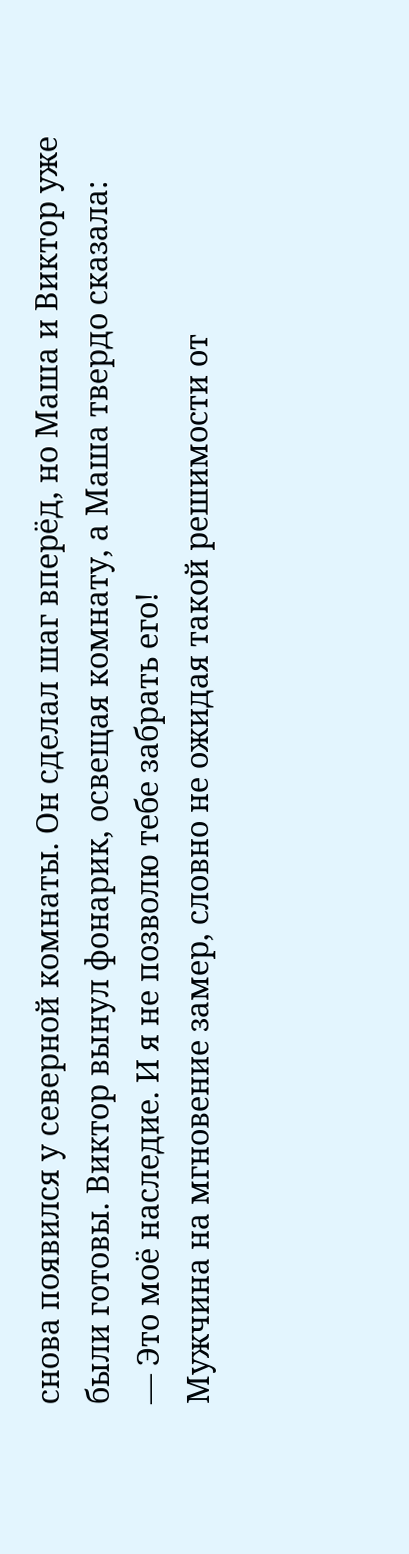снова появился у северной комнаты. Он сделал шаг вперёд, но Маша и Виктор уже были готовы. Виктор вынул фонарик, освещая комнату, а Маша твердо сказала:
— Это моё наследие. И я не позволю тебе забрать его!
Мужчина на мгновение замер, словно не ожидая такой решимости от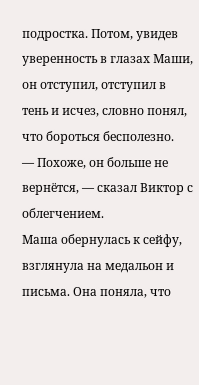подростка. Потом, увидев уверенность в глазах Маши, он отступил, отступил в тень и исчез, словно понял, что бороться бесполезно.
— Похоже, он больше не вернётся, — сказал Виктор с облегчением.
Маша обернулась к сейфу, взглянула на медальон и письма. Она поняла, что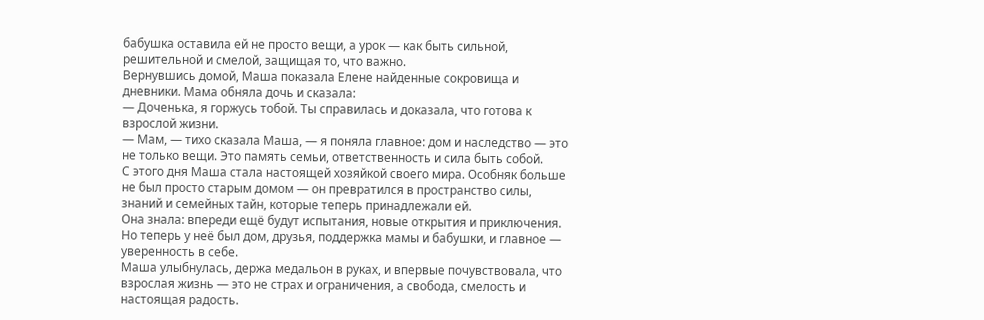бабушка оставила ей не просто вещи, а урок — как быть сильной, решительной и смелой, защищая то, что важно.
Вернувшись домой, Маша показала Елене найденные сокровища и дневники. Мама обняла дочь и сказала:
— Доченька, я горжусь тобой. Ты справилась и доказала, что готова к взрослой жизни.
— Мам, — тихо сказала Маша, — я поняла главное: дом и наследство — это не только вещи. Это память семьи, ответственность и сила быть собой.
С этого дня Маша стала настоящей хозяйкой своего мира. Особняк больше не был просто старым домом — он превратился в пространство силы, знаний и семейных тайн, которые теперь принадлежали ей.
Она знала: впереди ещё будут испытания, новые открытия и приключения. Но теперь у неё был дом, друзья, поддержка мамы и бабушки, и главное — уверенность в себе.
Маша улыбнулась, держа медальон в руках, и впервые почувствовала, что взрослая жизнь — это не страх и ограничения, а свобода, смелость и настоящая радость.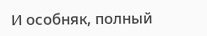И особняк, полный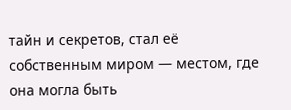тайн и секретов, стал её собственным миром — местом, где она могла быть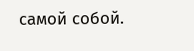самой собой.